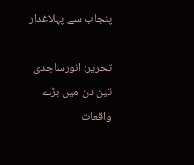پنجاب سے پہلاغدار

تحریر: انورساجدی
تین دن میں بڑے واقعات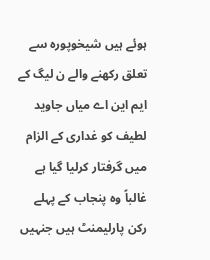ہوئے ہیں شیخوپورہ سے تعلق رکھنے والے ن لیگ کے ایم این اے میاں جاوید لطیف کو غداری کے الزام میں گرفتار کرلیا گیا ہے غالباً وہ پنجاب کے پہلے رکن پارلیمنٹ ہیں جنہیں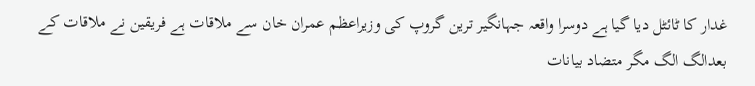غدار کا ٹائٹل دیا گیا ہے دوسرا واقعہ جہانگیر ترین گروپ کی وزیراعظم عمران خان سے ملاقات ہے فریقین نے ملاقات کے بعدالگ الگ مگر متضاد بیانات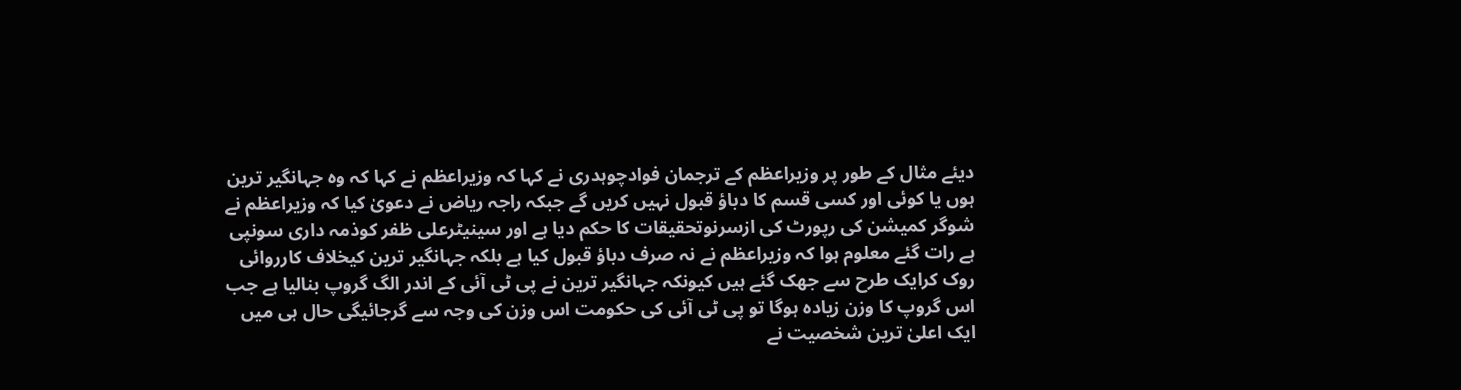دیئے مثال کے طور پر وزیراعظم کے ترجمان فوادچوہدری نے کہا کہ وزیراعظم نے کہا کہ وہ جہانگیر ترین ہوں یا کوئی اور کسی قسم کا دباؤ قبول نہیں کریں گے جبکہ راجہ ریاض نے دعویٰ کیا کہ وزیراعظم نے شوگر کمیشن کی رپورٹ کی ازسرنوتحقیقات کا حکم دیا ہے اور سینیٹرعلی ظفر کوذمہ داری سونپی ہے رات گئے معلوم ہوا کہ وزیراعظم نے نہ صرف دباؤ قبول کیا ہے بلکہ جہانگیر ترین کیخلاف کارروائی روک کرایک طرح سے جھک گئے ہیں کیونکہ جہانگیر ترین نے پی ٹی آئی کے اندر الگ گروپ بنالیا ہے جب اس گروپ کا وزن زیادہ ہوگا تو پی ٹی آئی کی حکومت اس وزن کی وجہ سے گرجائیگی حال ہی میں ایک اعلیٰ ترین شخصیت نے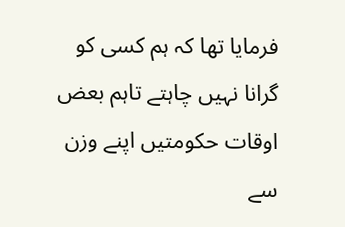فرمایا تھا کہ ہم کسی کو گرانا نہیں چاہتے تاہم بعض اوقات حکومتیں اپنے وزن سے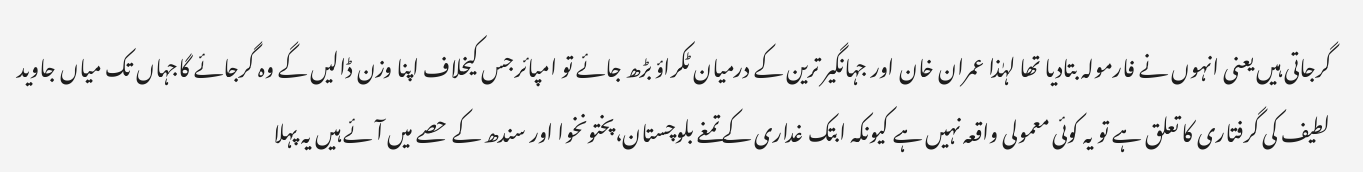گرجاتی ہیں یعنی انہوں نے فارمولہ بتادیا تھا لہٰذا عمران خان اور جہانگیر ترین کے درمیان ٹکراؤ بڑھ جائے تو امپائر جس کیخلاف اپنا وزن ڈالیں گے وہ گرجائے گاجہاں تک میاں جاوید لطیف کی گرفتاری کا تعلق ہے تو یہ کوئی معمولی واقعہ نہیں ہے کیونکہ ابتک غداری کے تمغے بلوچستان،پختونخوا اور سندھ کے حصے میں آئے ہیں یہ پہلا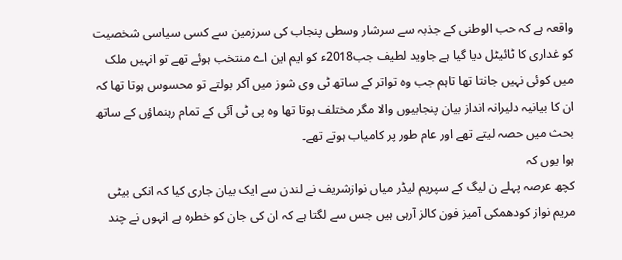واقعہ ہے کہ حب الوطنی کے جذبہ سے سرشار وسطی پنجاب کی سرزمین سے کسی سیاسی شخصیت کو غداری کا ٹائیٹل دیا گیا ہے جاوید لطیف جب2018ء کو ایم این اے منتخب ہوئے تھے تو انہیں ملک میں کوئی نہیں جانتا تھا تاہم جب وہ تواتر کے ساتھ ٹی وی شوز میں آکر بولتے تو محسوس ہوتا تھا کہ ان کا بیانیہ دلیرانہ انداز بیان پنجابیوں والا مگر مختلف ہوتا تھا وہ پی ٹی آئی کے تمام رہنماؤں کے ساتھ بحث میں حصہ لیتے تھے اور عام طور پر کامیاب ہوتے تھے۔
ہوا یوں کہ
کچھ عرصہ پہلے ن لیگ کے سپریم لیڈر میاں نوازشریف نے لندن سے ایک بیان جاری کیا کہ انکی بیٹی مریم نواز کودھمکی آمیز فون کالز آرہی ہیں جس سے لگتا ہے کہ ان کی جان کو خطرہ ہے انہوں نے چند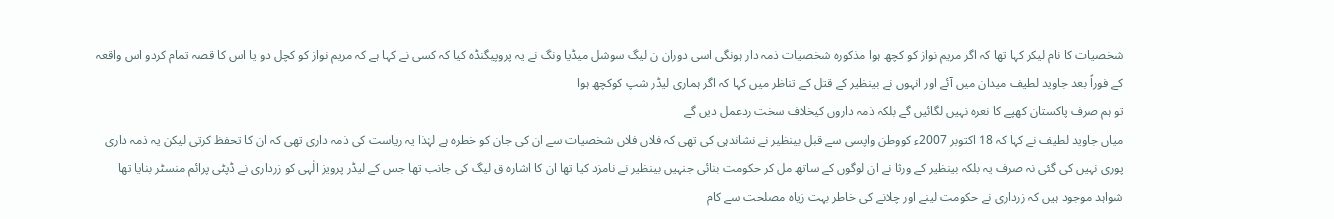شخصیات کا نام لیکر کہا تھا کہ اگر مریم نواز کو کچھ ہوا مذکورہ شخصیات ذمہ دار ہونگی اسی دوران ن لیگ سوشل میڈیا ونگ نے یہ پروپیگنڈہ کیا کہ کسی نے کہا ہے کہ مریم نواز کو کچل دو یا اس کا قصہ تمام کردو اس واقعہ کے فوراً بعد جاوید لطیف میدان میں آئے اور انہوں نے بینظیر کے قتل کے تناظر میں کہا کہ اگر ہماری لیڈر شپ کوکچھ ہوا
تو ہم صرف پاکستان کھپے کا نعرہ نہیں لگائیں گے بلکہ ذمہ داروں کیخلاف سخت ردعمل دیں گے
میاں جاوید لطیف نے کہا کہ 18 اکتوبر 2007ء کووطن واپسی سے قبل بینظیر نے نشاندہی کی تھی کہ فلاں فلاں شخصیات سے ان کی جان کو خطرہ ہے لہٰذا یہ ریاست کی ذمہ داری تھی کہ ان کا تحفظ کرتی لیکن یہ ذمہ داری پوری نہیں کی گئی نہ صرف یہ بلکہ بینظیر کے ورثا نے ان لوگوں کے ساتھ مل کر حکومت بنائی جنہیں بینظیر نے نامزد کیا تھا ان کا اشارہ ق لیگ کی جانب تھا جس کے لیڈر پرویز الٰہی کو زرداری نے ڈپٹی پرائم منسٹر بنایا تھا شواہد موجود ہیں کہ زرداری نے حکومت لینے اور چلانے کی خاطر بہت زیاہ مصلحت سے کام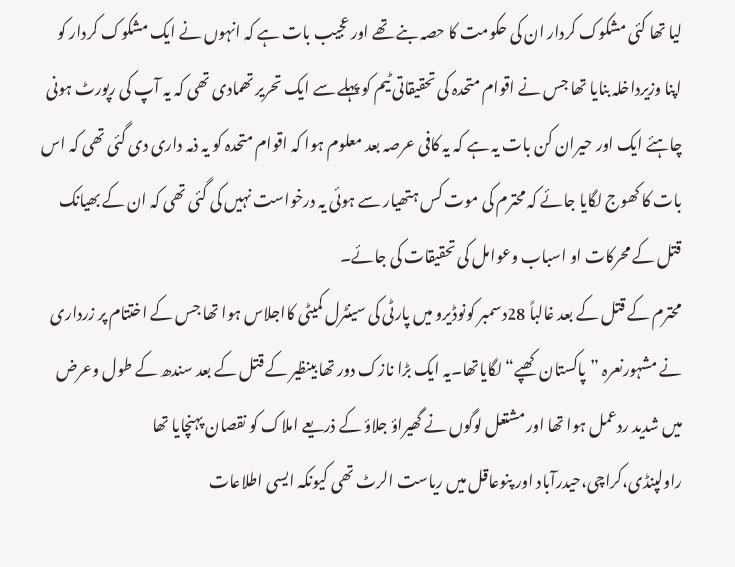لیا تھا کئی مشکوک کردار ان کی حکومت کا حصہ بنے تھے اور عجیب بات ہے کہ انہوں نے ایک مشکوک کردار کو اپنا وزیرداخلہ بنایا تھا جس نے اقوام متحدہ کی تحقیقاتی ٹیم کو پہلے سے ایک تحریر تھمادی تھی کہ یہ آپ کی رپورٹ ہونی چاہئے ایک اور حیران کن بات یہ ہے کہ یہ کافی عرصہ بعد معلوم ہوا کہ اقوام متحدہ کو یہ ذمہ داری دی گئی تھی کہ اس بات کا کھوج لگایا جائے کہ محترم کی موت کس ہتھیار سے ہوئی یہ درخواست نہیں کی گئی تھی کہ ان کے بھیانک قتل کے محرکات او اسباب وعوامل کی تحقیقات کی جائے۔
محترم کے قتل کے بعد غالباً 28دسمبر کونوڈیرو میں پارٹی کی سینٹرل کمیٹی کااجلاس ہوا تھا جس کے اختتام پر زرداری نے مشہورنعرہ ”پاکستان کھپے“ لگایاتھا۔یہ ایک بڑا نازک دور تھا بینظیر کے قتل کے بعد سندھ کے طول وعرض میں شدید ردعمل ہوا تھا اور مشتعل لوگوں نے گھیراؤ جلاؤ کے ذریعے املاک کو نقصان پہنچایا تھا راولپنڈی،کراچی،حیدرآباد اور پنوعاقل میں ریاست الرٹ تھی کیونکہ ایسی اطلاعات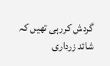گردش کررہی تھیں کہ شائد زرداری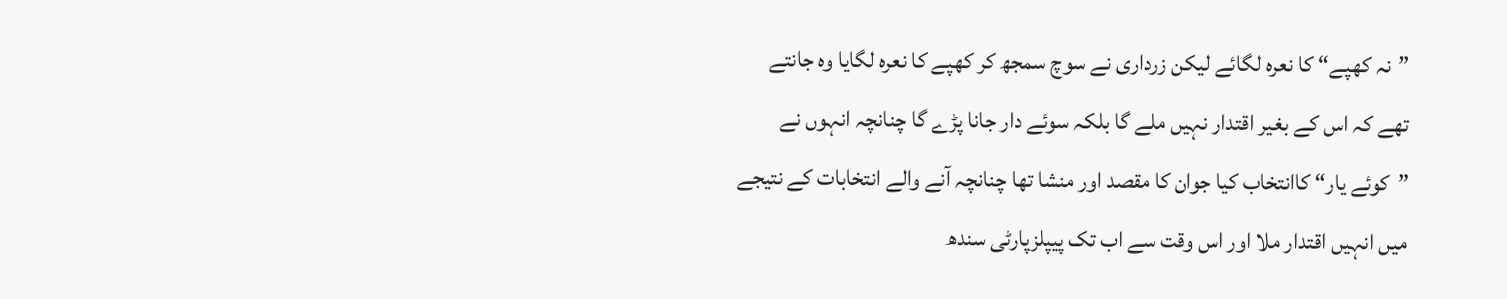”نہ کھپے“ کا نعرہ لگائے لیکن زرداری نے سوچ سمجھ کر کھپے کا نعرہ لگایا وہ جانتے تھے کہ اس کے بغیر اقتدار نہیں ملے گا بلکہ سوئے دار جانا پڑے گا چنانچہ انہوں نے ”کوئے یار“ کاانتخاب کیا جوان کا مقصد اور منشا تھا چنانچہ آنے والے انتخابات کے نتیجے میں انہیں اقتدار ملا اور اس وقت سے اب تک پیپلزپارٹی سندھ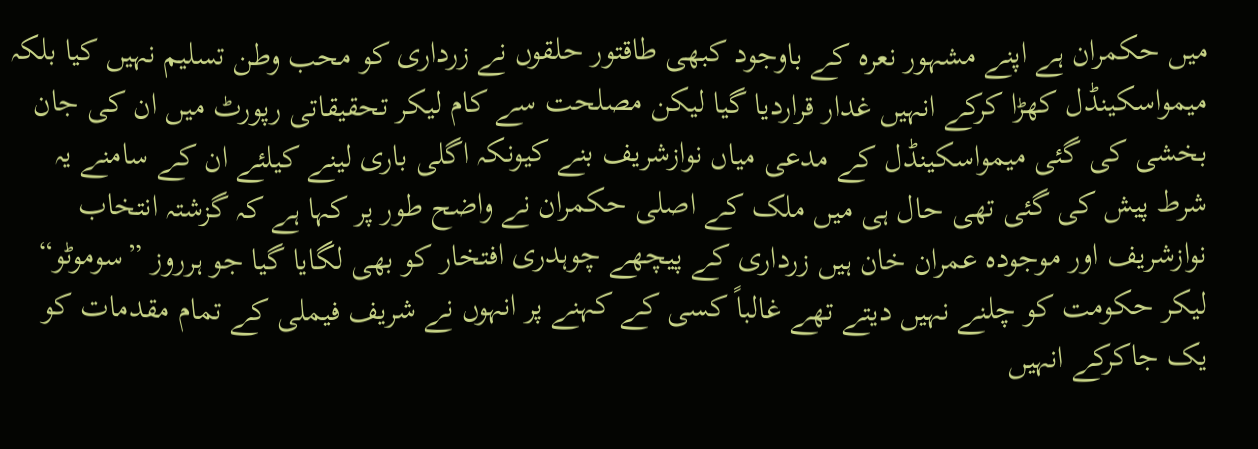میں حکمران ہے اپنے مشہور نعرہ کے باوجود کبھی طاقتور حلقوں نے زرداری کو محب وطن تسلیم نہیں کیا بلکہ میمواسکینڈل کھڑا کرکے انہیں غدار قراردیا گیا لیکن مصلحت سے کام لیکر تحقیقاتی رپورٹ میں ان کی جان بخشی کی گئی میمواسکینڈل کے مدعی میاں نوازشریف بنے کیونکہ اگلی باری لینے کیلئے ان کے سامنے یہ شرط پیش کی گئی تھی حال ہی میں ملک کے اصلی حکمران نے واضح طور پر کہا ہے کہ گزشتہ انتخاب نوازشریف اور موجودہ عمران خان ہیں زرداری کے پیچھے چوہدری افتخار کو بھی لگایا گیا جو ہرروز ”سوموٹو“ لیکر حکومت کو چلنے نہیں دیتے تھے غالباً کسی کے کہنے پر انہوں نے شریف فیملی کے تمام مقدمات کو یک جاکرکے انہیں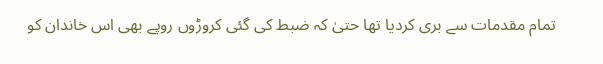تمام مقدمات سے بری کردیا تھا حتیٰ کہ ضبط کی گئی کروڑوں روپے بھی اس خاندان کو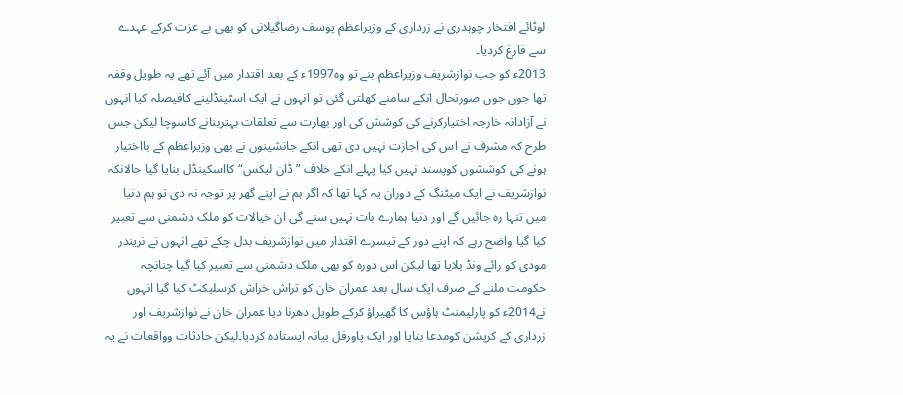لوٹائے افتخار چوہدری نے زرداری کے وزیراعظم یوسف رضاگیلانی کو بھی بے عزت کرکے عہدے سے فارغ کردیا۔
2013ء کو جب نوازشریف وزیراعظم بنے تو وہ1997ء کے بعد اقتدار میں آئے تھے یہ طویل وقفہ تھا جوں جوں صورتحال انکے سامنے کھلتی گئی تو انہوں نے ایک اسٹینڈلینے کافیصلہ کیا انہوں نے آزادانہ خارجہ اختیارکرنے کی کوشش کی اور بھارت سے تعلقات بہتربنانے کاسوچا لیکن جس طرح کہ مشرف نے اس کی اجازت نہیں دی تھی انکے جانشینوں نے بھی وزیراعظم کے بااختیار ہونے کی کوششوں کوپسند نہیں کیا پہلے انکے خلاف ”ڈان لیکس“ کااسکینڈل بنایا گیا حالانکہ نوازشریف نے ایک میٹنگ کے دوران یہ کہا تھا کہ اگر ہم نے اپنے گھر پر توجہ نہ دی تو ہم دنیا میں تنہا رہ جائیں گے اور دنیا ہمارے بات نہیں سنے گی ان خیالات کو ملک دشمنی سے تعبیر کیا گیا واضح رہے کہ اپنے دور کے تیسرے اقتدار میں نوازشریف بدل چکے تھے انہوں نے نریندر مودی کو رائے ونڈ بلایا تھا لیکن اس دورہ کو بھی ملک دشمنی سے تعبیر کیا گیا چنانچہ حکومت ملنے کے صرف ایک سال بعد عمران خان کو تراش خراش کرسلیکٹ کیا گیا انہوں نے2014ء کو پارلیمنٹ ہاؤس کا گھیراؤ کرکے طویل دھرنا دیا عمران خان نے نوازشریف اور زرداری کے کرپشن کومدعا بنایا اور ایک پاورفل بیانہ ایستادہ کردیا۔لیکن حادثات وواقعات نے یہ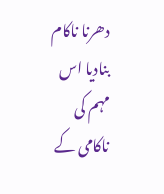دھرنا ناکام بنادیا اس مہم کی ناکامی کے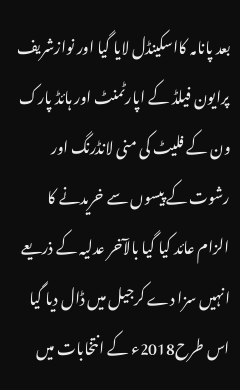بعد پانامہ کااسکینڈل لایا گیا اور نوازشریف پرایون فیلڈ کے اپارٹمنٹ اور ہائڈ پارک ون کے فلیٹ کی منی لانڈرنگ اور رشوت کے پیسوں سے خریدنے کا الزام عائد کیا گیا بالآخر عدلیہ کے ذریعے انہیں سزا دے کرجیل میں ڈال دیا گیا اس طرح2018ء کے انتخابات میں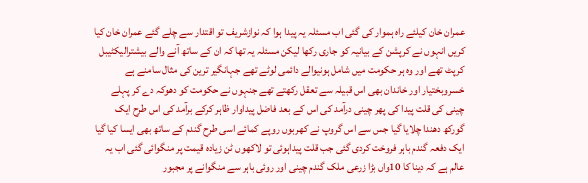عمران خان کیلئے راہ ہموار کی گئی اب مسئلہ یہ پیدا ہوا کہ نوازشریف تو اقتدار سے چلے گئے عمران خان کیا کریں انہوں نے کرپشن کے بیانیہ کو جاری رکھا لیکن مسئلہ یہ تھا کہ ان کے ساتھ آنے والے بیشترالیکٹیبل کرپٹ تھے اور وہ ہر حکومت میں شامل ہونیوالے دائمی لوٹے تھے جہانگیر ترین کی مثال سامنے ہے خسروبختیار اور خاندان بھی اس قبیلہ سے تعقل رکھتے تھے جنہوں نے حکومت کو دھوکہ دے کر پہلے چینی کی قلت پیدا کی پھر چینی درآمد کی اس کے بعد فاضل پیداوار ظاہر کرکے برآمد کی اس طرح ایک گورکھ دھندا چلایا گیا جس سے اس گروپ نے کھربوں روپے کمائے اسی طرح گندم کے ساتھ بھی ایسا کیا گیا ایک دفعہ گندم باہر فروخت کردی گئی جب قلت پیداہوئی تو لاکھوں ٹن زیادہ قیمت پر منگوائی گئی اب یہ عالم ہے کہ دینا کا 10واں بڑا زرعی ملک گندم چینی اور روئی باہر سے منگوانے پر مجبور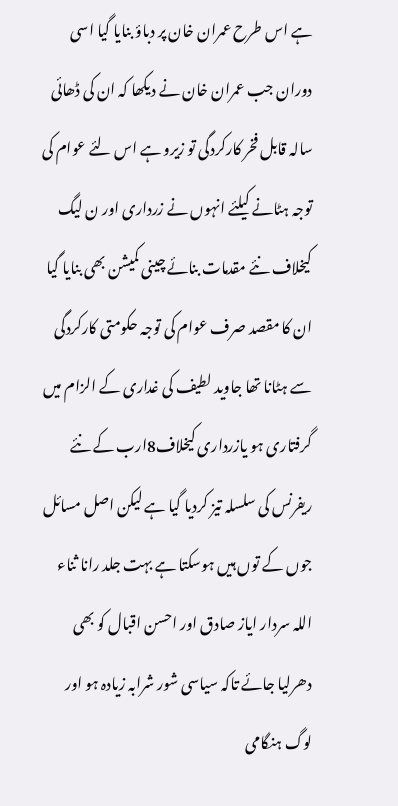ہے اس طرح عمران خان پر دباؤ بنایا گیا اسی دوران جب عمران خان نے دیکھا کہ ان کی ڈھائی سالہ قابل فخر کارکردگی تو زیرو ہے اس لئے عوام کی توجہ ہٹانے کیلئے انہوں نے زرداری اور ن لیگ کیخلاف نئے مقدمات بنائے چینی کمیشن بھی بنایا گیا ان کا مقصد صرف عوام کی توجہ حکومتی کارکردگی سے ہٹانا تھا جاوید لطیف کی غداری کے الزام میں گرفتاری ہو یازرداری کیخلاف8ارب کے نئے ریفرنس کی سلسلہ تیز کردیا گیا ہے لیکن اصل مسائل جوں کے توں ہیں ہوسکتا ہے بہت جلد رانا ثناء اللہ سردار ایاز صادق اور احسن اقبال کو بھی دھرلیا جائے تاکہ سیاسی شور شرابہ زیادہ ہو اور لوگ ہنگامی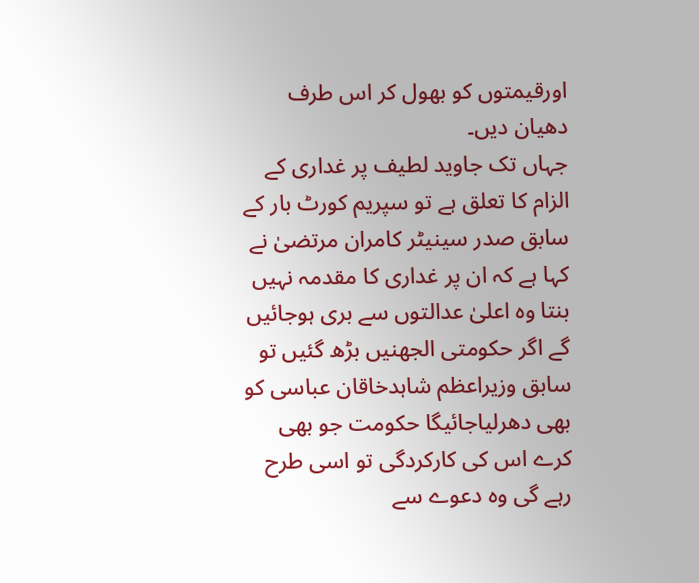اورقیمتوں کو بھول کر اس طرف دھیان دیں۔
جہاں تک جاوید لطیف پر غداری کے الزام کا تعلق ہے تو سپریم کورٹ بار کے سابق صدر سینیٹر کامران مرتضیٰ نے کہا ہے کہ ان پر غداری کا مقدمہ نہیں بنتا وہ اعلیٰ عدالتوں سے بری ہوجائیں گے اگر حکومتی الجھنیں بڑھ گئیں تو سابق وزیراعظم شاہدخاقان عباسی کو بھی دھرلیاجائیگا حکومت جو بھی کرے اس کی کارکردگی تو اسی طرح رہے گی وہ دعوے سے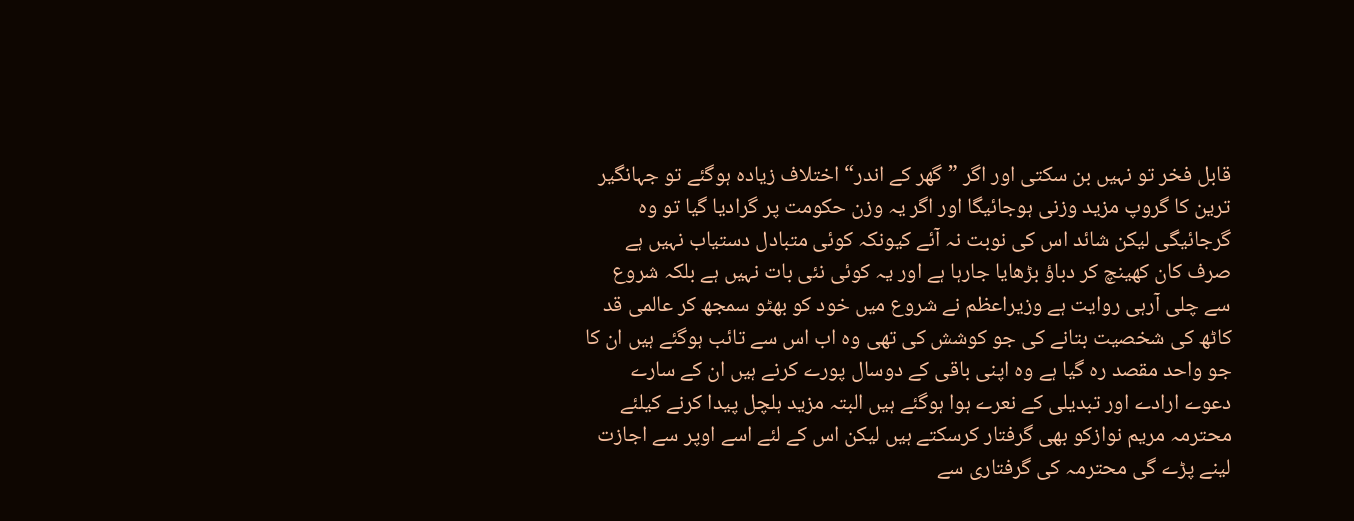قابل فخر تو نہیں بن سکتی اور اگر ”گھر کے اندر“ اختلاف زیادہ ہوگئے تو جہانگیر ترین کا گروپ مزید وزنی ہوجائیگا اور اگر یہ وزن حکومت پر گرادیا گیا تو وہ گرجائیگی لیکن شائد اس کی نوبت نہ آئے کیونکہ کوئی متبادل دستیاب نہیں ہے صرف کان کھینچ کر دباؤ بڑھایا جارہا ہے اور یہ کوئی نئی بات نہیں ہے بلکہ شروع سے چلی آرہی روایت ہے وزیراعظم نے شروع میں خود کو بھٹو سمجھ کر عالمی قد کاٹھ کی شخصیت بتانے کی جو کوشش کی تھی وہ اب اس سے تائب ہوگئے ہیں ان کا جو واحد مقصد رہ گیا ہے وہ اپنی باقی کے دوسال پورے کرنے ہیں ان کے سارے دعوے ارادے اور تبدیلی کے نعرے ہوا ہوگئے ہیں البتہ مزید ہلچل پیدا کرنے کیلئے محترمہ مریم نوازکو بھی گرفتار کرسکتے ہیں لیکن اس کے لئے اسے اوپر سے اجازت لینے پڑے گی محترمہ کی گرفتاری سے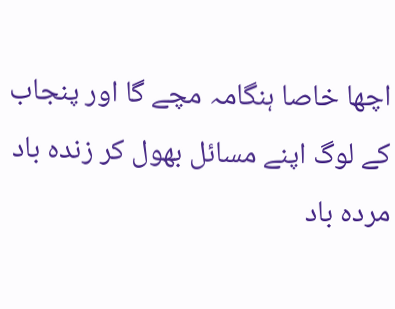اچھا خاصا ہنگامہ مچے گا اور پنجاب کے لوگ اپنے مسائل بھول کر زندہ باد مردہ باد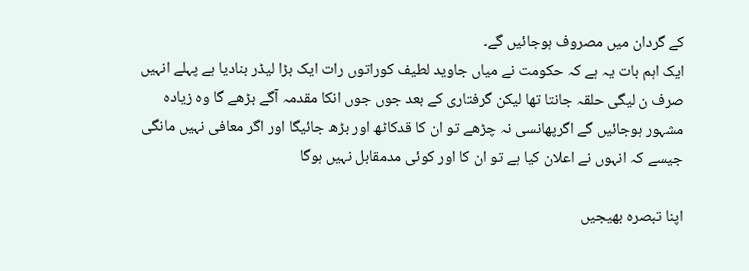کے گردان میں مصروف ہوجائیں گے۔
ایک اہم بات یہ ہے کہ حکومت نے میاں جاوید لطیف کوراتوں رات ایک بڑا لیڈر بنادیا ہے پہلے انہیں صرف ن لیگی حلقہ جانتا تھا لیکن گرفتاری کے بعد جوں جوں انکا مقدمہ آگے بڑھے گا وہ زیادہ مشہور ہوجائیں گے اگرپھانسی نہ چڑھے تو ان کا قدکاٹھ اور بڑھ جائیگا اور اگر معافی نہیں مانگی جیسے کہ انہوں نے اعلان کیا ہے تو ان کا اور کوئی مدمقابل نہیں ہوگا

اپنا تبصرہ بھیجیں